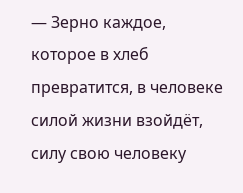— Зерно каждое, которое в хлеб превратится, в человеке силой жизни взойдёт, силу свою человеку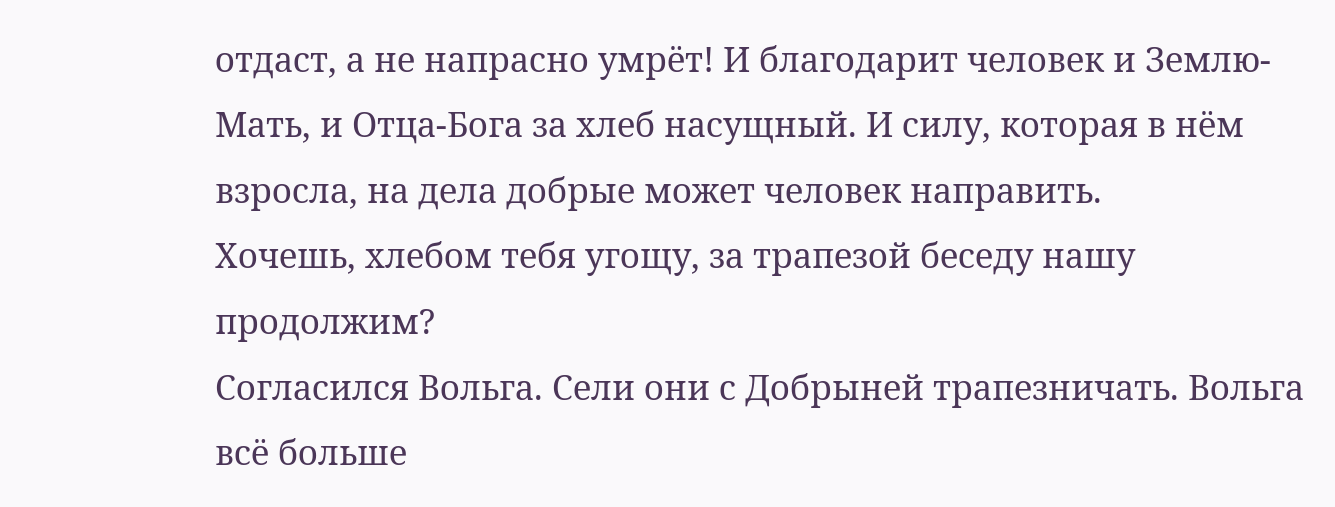отдаст, а не напрасно умрёт! И благодарит человек и Землю-Мать, и Отца-Бога за хлеб насущный. И силу, которая в нём взросла, на дела добрые может человек направить.
Хочешь, хлебом тебя угощу, за трапезой беседу нашу продолжим?
Согласился Вольга. Сели они с Добрыней трапезничать. Вольга всё больше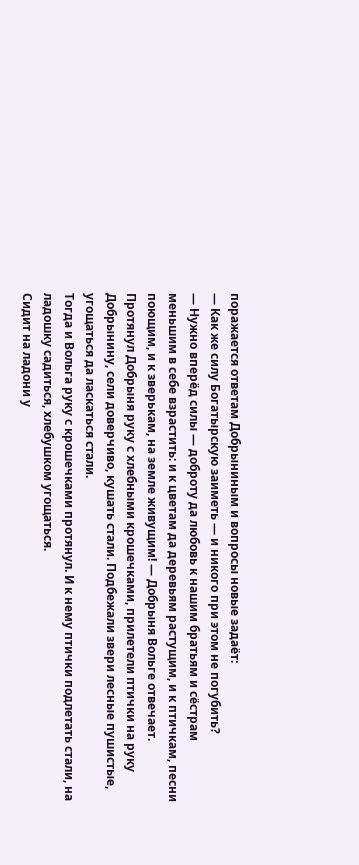поражается ответам Добрыниным и вопросы новые задаёт:
— Как же силу Богатырскую заиметь — и никого при этом не погубить?
— Нужно вперёд силы — доброту да любовь к нашим братьям и сёстрам меньшим в себе взрастить: и к цветам да деревьям растущим, и к птичкам, песни поющим, и к зверькам, на земле живущим! — Добрыня Вольге отвечает.
Протянул Добрыня руку с хлебными крошечками, прилетели птички на руку Добрынину, сели доверчиво, кушать стали. Подбежали звери лесные пушистые, угощаться да ласкаться стали.
Тогда и Вольга руку с крошечками протянул. И к нему птички подлетать стали, на ладошку садиться, хлебушком угощаться.
Сидит на ладони у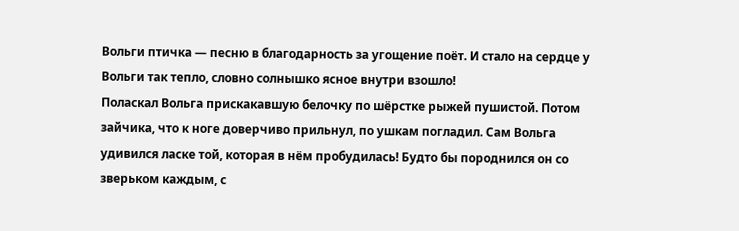Вольги птичка — песню в благодарность за угощение поёт. И стало на сердце у Вольги так тепло, словно солнышко ясное внутри взошло!
Поласкал Вольга прискакавшую белочку по шёрстке рыжей пушистой. Потом зайчика, что к ноге доверчиво прильнул, по ушкам погладил. Сам Вольга удивился ласке той, которая в нём пробудилась! Будто бы породнился он со зверьком каждым, с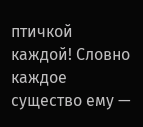птичкой каждой! Словно каждое существо ему —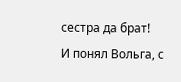сестра да брат!
И понял Вольга, с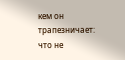кем он трапезничает: что не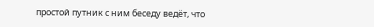простой путник с ним беседу ведёт, что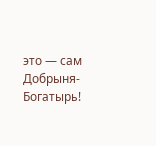это — сам Добрыня-Богатырь!